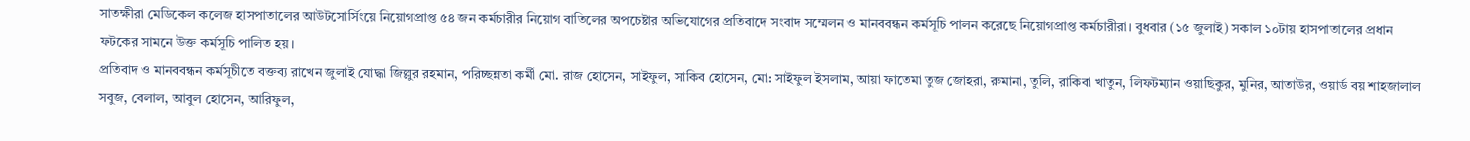সাতক্ষীরা মেডিকেল কলেজ হাসপাতালের আউটসোর্সিংয়ে নিয়োগপ্রাপ্ত ৫৪ জন কর্মচারীর নিয়োগ বাতিলের অপচেষ্টার অভিযোগের প্রতিবাদে সংবাদ সম্মেলন ও মানববন্ধন কর্মসূচি পালন করেছে নিয়োগপ্রাপ্ত কর্মচারীরা। বুধবার (১৫ জুলাই) সকাল ১০টায় হাসপাতালের প্রধান ফটকের সামনে উক্ত কর্মসূচি পালিত হয়।
প্রতিবাদ ও মানববন্ধন কর্মসূচীতে বক্তব্য রাখেন জুলাই যোদ্ধা জিল্লুর রহমান, পরিচ্ছন্নতা কর্মী মো. রাজ হোসেন, সাইফুল, সাকিব হোসেন, মো: সাইফুল ইসলাম, আয়া ফাতেমা তুজ জোহরা, রুমানা, তুলি, রাকিবা খাতুন, লিফটম্যান ওয়াছিকুর, মুনির, আতাউর, ওয়ার্ড বয় শাহজালাল সবুজ, বেলাল, আবুল হোসেন, আরিফুল,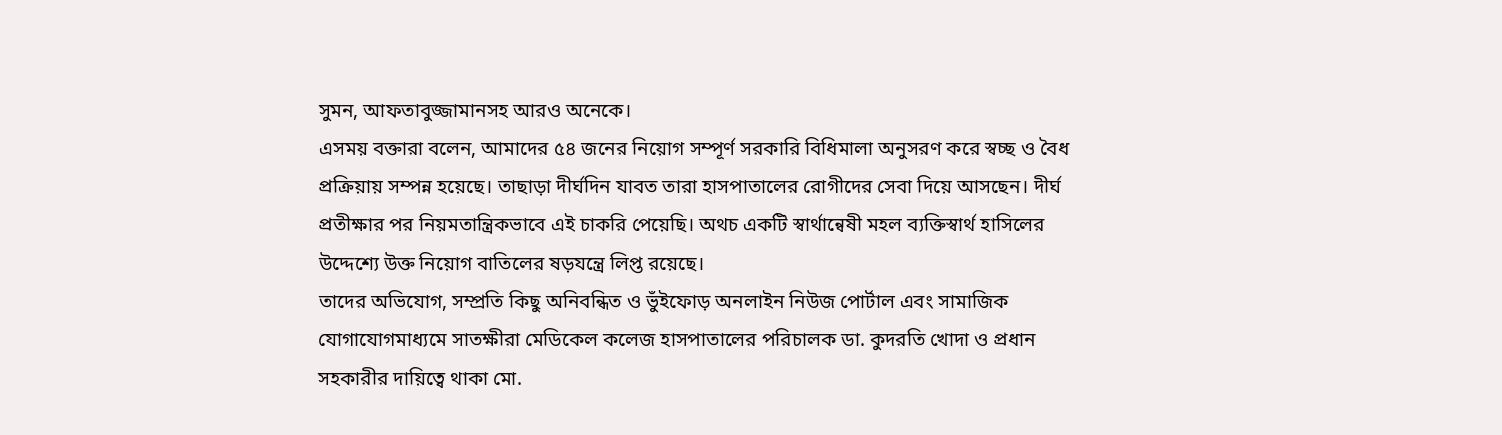সুমন, আফতাবুজ্জামানসহ আরও অনেকে।
এসময় বক্তারা বলেন, আমাদের ৫৪ জনের নিয়োগ সম্পূর্ণ সরকারি বিধিমালা অনুসরণ করে স্বচ্ছ ও বৈধ প্রক্রিয়ায় সম্পন্ন হয়েছে। তাছাড়া দীর্ঘদিন যাবত তারা হাসপাতালের রোগীদের সেবা দিয়ে আসছেন। দীর্ঘ প্রতীক্ষার পর নিয়মতান্ত্রিকভাবে এই চাকরি পেয়েছি। অথচ একটি স্বার্থান্বেষী মহল ব্যক্তিস্বার্থ হাসিলের উদ্দেশ্যে উক্ত নিয়োগ বাতিলের ষড়যন্ত্রে লিপ্ত রয়েছে।
তাদের অভিযোগ, সম্প্রতি কিছু অনিবন্ধিত ও ভুঁইফোড় অনলাইন নিউজ পোর্টাল এবং সামাজিক যোগাযোগমাধ্যমে সাতক্ষীরা মেডিকেল কলেজ হাসপাতালের পরিচালক ডা. কুদরতি খোদা ও প্রধান সহকারীর দায়িত্বে থাকা মো.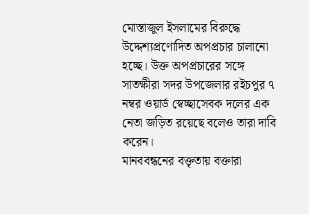মোস্তাজুল ইসলামের বিরুদ্ধে উদ্দেশ্যপ্রণোদিত অপপ্রচার চালানো হচ্ছে। উক্ত অপপ্রচারের সঙ্গে সাতক্ষীরা সদর উপজেলার রইচপুর ৭ নম্বর ওয়ার্ড স্বেচ্ছাসেবক দলের এক নেতা জড়িত রয়েছে বলেও তারা দাবি করেন।
মানববন্ধনের বক্তৃতায় বক্তারা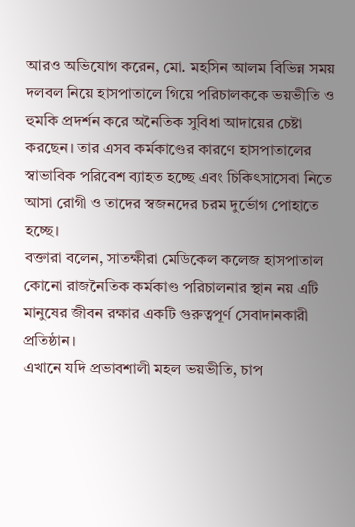আরও অভিযোগ করেন, মো. মহসিন আলম বিভিন্ন সময় দলবল নিয়ে হাসপাতালে গিয়ে পরিচালককে ভয়ভীতি ও হুমকি প্রদর্শন করে অনৈতিক সুবিধা আদায়ের চেষ্টা করছেন। তার এসব কর্মকাণ্ডের কারণে হাসপাতালের স্বাভাবিক পরিবেশ ব্যাহত হচ্ছে এবং চিকিৎসাসেবা নিতে আসা রোগী ও তাদের স্বজনদের চরম দুর্ভোগ পোহাতে হচ্ছে।
বক্তারা বলেন, সাতক্ষীরা মেডিকেল কলেজ হাসপাতাল কোনো রাজনৈতিক কর্মকাণ্ড পরিচালনার স্থান নয় এটি মানুষের জীবন রক্ষার একটি গুরুত্বপূর্ণ সেবাদানকারী প্রতিষ্ঠান।
এখানে যদি প্রভাবশালী মহল ভয়ভীতি, চাপ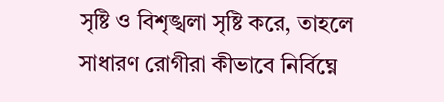সৃষ্টি ও বিশৃঙ্খলা সৃষ্টি করে, তাহলে সাধারণ রোগীরা কীভাবে নির্বিঘ্নে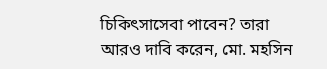চিকিৎসাসেবা পাবেন? তারা আরও দাবি করেন, মো. মহসিন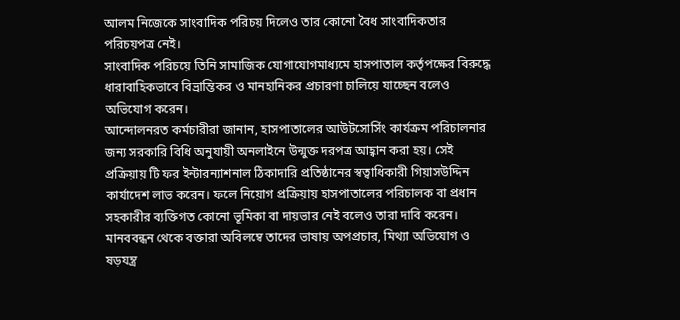আলম নিজেকে সাংবাদিক পরিচয় দিলেও তার কোনো বৈধ সাংবাদিকতার পরিচয়পত্র নেই।
সাংবাদিক পরিচয়ে তিনি সামাজিক যোগাযোগমাধ্যমে হাসপাতাল কর্তৃপক্ষের বিরুদ্ধে ধারাবাহিকভাবে বিভ্রান্তিকর ও মানহানিকর প্রচারণা চালিয়ে যাচ্ছেন বলেও অভিযোগ করেন।
আন্দোলনরত কর্মচারীরা জানান, হাসপাতালের আউটসোর্সিং কার্যক্রম পরিচালনার জন্য সরকারি বিধি অনুযায়ী অনলাইনে উন্মুক্ত দরপত্র আহ্বান করা হয়। সেই প্রক্রিয়ায় টি ফর ইন্টারন্যাশনাল ঠিকাদারি প্রতিষ্ঠানের স্বত্বাধিকারী গিয়াসউদ্দিন কার্যাদেশ লাভ করেন। ফলে নিয়োগ প্রক্রিয়ায় হাসপাতালের পরিচালক বা প্রধান সহকারীর ব্যক্তিগত কোনো ভূমিকা বা দায়ভার নেই বলেও তারা দাবি করেন। মানববন্ধন থেকে বক্তারা অবিলম্বে তাদের ভাষায় অপপ্রচার, মিথ্যা অভিযোগ ও ষড়যন্ত্র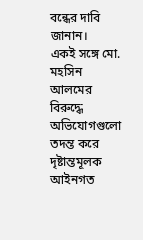বন্ধের দাবি জানান।
একই সঙ্গে মো. মহসিন আলমের বিরুদ্ধে অভিযোগগুলো তদন্ত করে দৃষ্টান্তমূলক আইনগত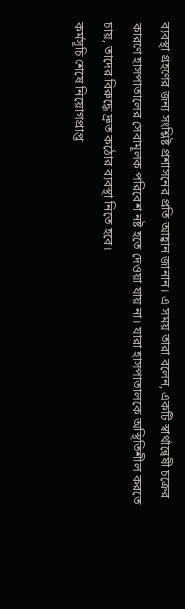ব্যবস্থা গ্রহণের জন্য সংশ্লিষ্ট প্রশাসনের প্রতি আহ্বান জানান। এ সময় তারা বলেন, একটি স্বার্থান্বেষী চক্রের কারণে হাসপাতালের সেবামূলক পরিবেশ নষ্ট হতে দেওয়া যায় না। যারা হাসপাতালকে অস্থিতিশীল করতে চায়, তাদের বিরুদ্ধে দ্রুত কঠোর ব্যবস্থা নিতে হবে।
কর্মসূচি শেষে নিয়োগপ্রাপ্ত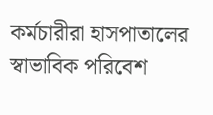কর্মচারীরা হাসপাতালের স্বাভাবিক পরিবেশ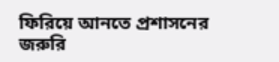ফিরিয়ে আনতে প্রশাসনের জরুরি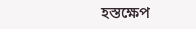হস্তক্ষেপ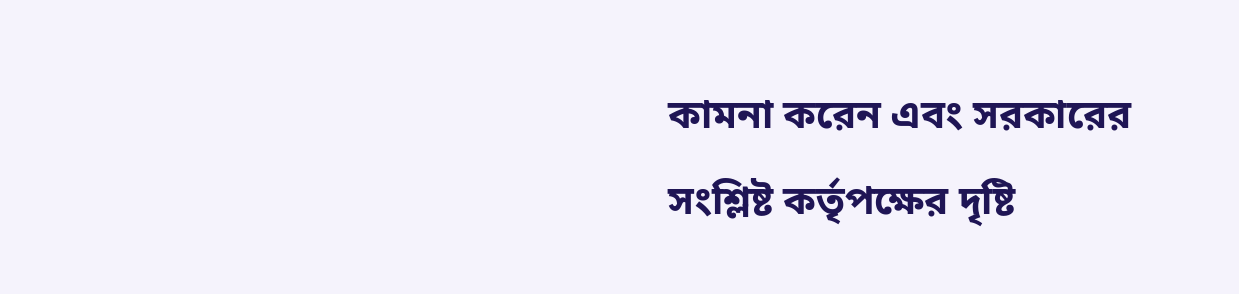কামনা করেন এবং সরকারের সংশ্লিষ্ট কর্তৃপক্ষের দৃষ্টি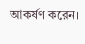আকর্ষণ করেন।